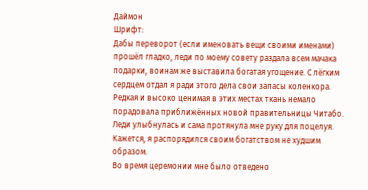Даймон
Шрифт:
Дабы переворот (если именовать вещи своими именами) прошёл гладко, леди по моему совету раздала всем мачака подарки, воинам же выставила богатая угощение. С лёгким сердцем отдал я ради этого дела свои запасы коленкора. Редкая и высоко ценимая в этих местах ткань немало порадовала приближённых новой правительницы Читабо.
Леди улыбнулась и сама протянула мне руку для поцелуя. Кажется, я распорядился своим богатством не худшим образом.
Во время церемонии мне было отведено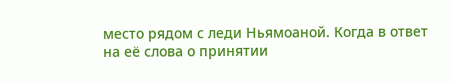место рядом с леди Ньямоаной. Когда в ответ на её слова о принятии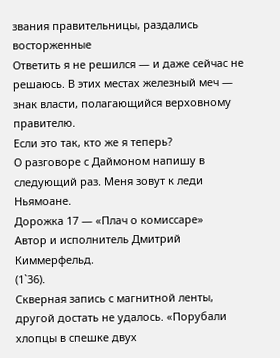звания правительницы, раздались восторженные
Ответить я не решился — и даже сейчас не решаюсь. В этих местах железный меч — знак власти, полагающийся верховному правителю.
Если это так, кто же я теперь?
О разговоре с Даймоном напишу в следующий раз. Меня зовут к леди Ньямоане.
Дорожка 17 — «Плач о комиссаре»
Автор и исполнитель Дмитрий Киммерфельд.
(1`36).
Скверная запись с магнитной ленты, другой достать не удалось. «Порубали хлопцы в спешке двух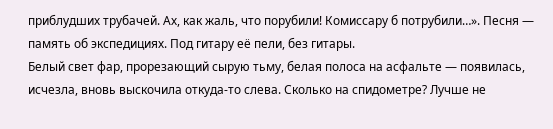приблудших трубачей. Ах, как жаль, что порубили! Комиссару б потрубили…». Песня — память об экспедициях. Под гитару её пели, без гитары.
Белый свет фар, прорезающий сырую тьму, белая полоса на асфальте — появилась, исчезла, вновь выскочила откуда-то слева. Сколько на спидометре? Лучше не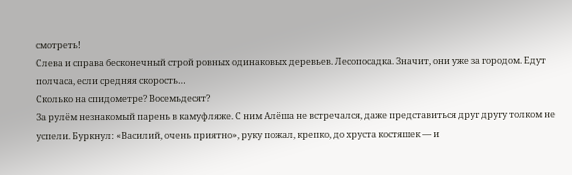смотреть!
Слева и справа бесконечный строй ровных одинаковых деревьев. Лесопосадка. Значит, они уже за городом. Едут полчаса, если средняя скорость…
Сколько на спидометре? Восемьдесят?
За рулём незнакомый парень в камуфляже. С ним Алёша не встречался, даже представиться друг другу толком не успели. Буркнул: «Василий, очень приятно», руку пожал, крепко, до хруста костяшек — и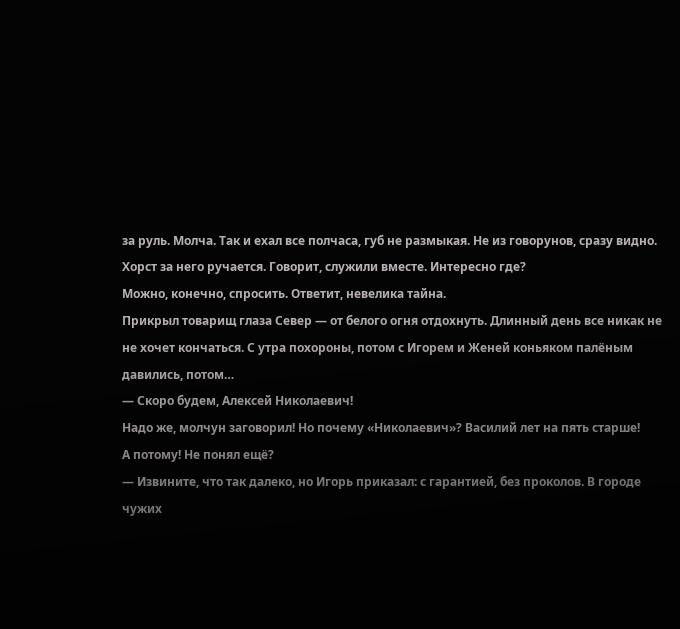за руль. Молча. Так и ехал все полчаса, губ не размыкая. Не из говорунов, сразу видно.
Хорст за него ручается. Говорит, служили вместе. Интересно где?
Можно, конечно, спросить. Ответит, невелика тайна.
Прикрыл товарищ глаза Север — от белого огня отдохнуть. Длинный день все никак не не хочет кончаться. С утра похороны, потом с Игорем и Женей коньяком палёным давились, потом…
— Скоро будем, Алексей Николаевич!
Надо же, молчун заговорил! Но почему «Николаевич»? Василий лет на пять старше!
А потому! Не понял ещё?
— Извините, что так далеко, но Игорь приказал: с гарантией, без проколов. В городе чужих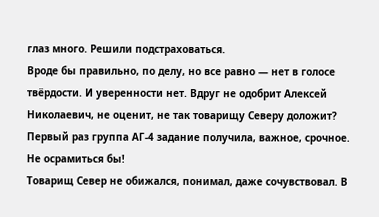глаз много. Решили подстраховаться.
Вроде бы правильно, по делу, но все равно — нет в голосе твёрдости. И уверенности нет. Вдруг не одобрит Алексей Николаевич, не оценит, не так товарищу Северу доложит? Первый раз группа АГ-4 задание получила, важное, срочное. Не осрамиться бы!
Товарищ Север не обижался, понимал, даже сочувствовал. В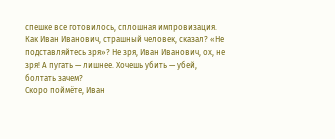спешке все готовилось, сплошная импровизация.
Как Иван Иванович, страшный человек, сказал? «Не подставляйтесь зря»? Не зря, Иван Иванович, ох, не зря! А пугать — лишнее. Хочешь убить — убей, болтать зачем?
Скоро поймёте, Иван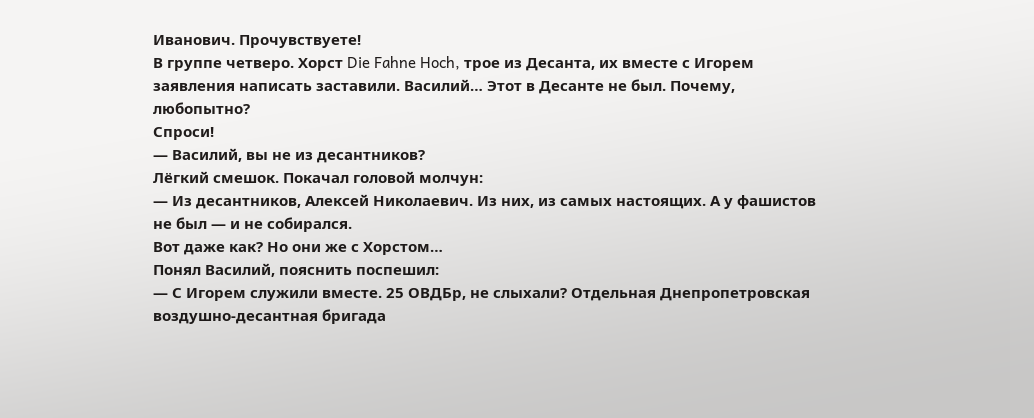Иванович. Прочувствуете!
В группе четверо. Хорст Die Fahne Hoch, трое из Десанта, их вместе с Игорем заявления написать заставили. Василий… Этот в Десанте не был. Почему, любопытно?
Спроси!
— Василий, вы не из десантников?
Лёгкий смешок. Покачал головой молчун:
— Из десантников, Алексей Николаевич. Из них, из самых настоящих. А у фашистов не был — и не собирался.
Вот даже как? Но они же с Хорстом…
Понял Василий, пояснить поспешил:
— С Игорем служили вместе. 25 ОВДБр, не слыхали? Отдельная Днепропетровская воздушно-десантная бригада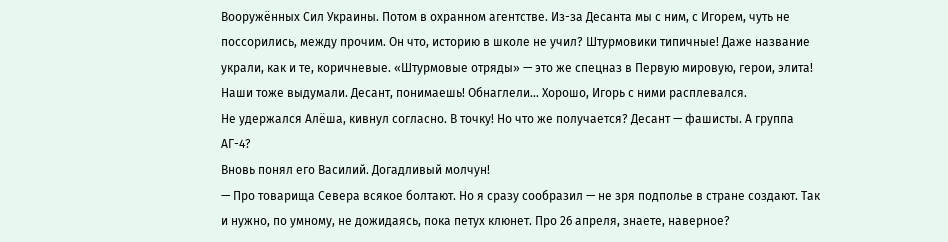Вооружённых Сил Украины. Потом в охранном агентстве. Из-за Десанта мы с ним, с Игорем, чуть не поссорились, между прочим. Он что, историю в школе не учил? Штурмовики типичные! Даже название украли, как и те, коричневые. «Штурмовые отряды» — это же спецназ в Первую мировую, герои, элита! Наши тоже выдумали. Десант, понимаешь! Обнаглели… Хорошо, Игорь с ними расплевался.
Не удержался Алёша, кивнул согласно. В точку! Но что же получается? Десант — фашисты. А группа АГ-4?
Вновь понял его Василий. Догадливый молчун!
— Про товарища Севера всякое болтают. Но я сразу сообразил — не зря подполье в стране создают. Так и нужно, по умному, не дожидаясь, пока петух клюнет. Про 26 апреля, знаете, наверное?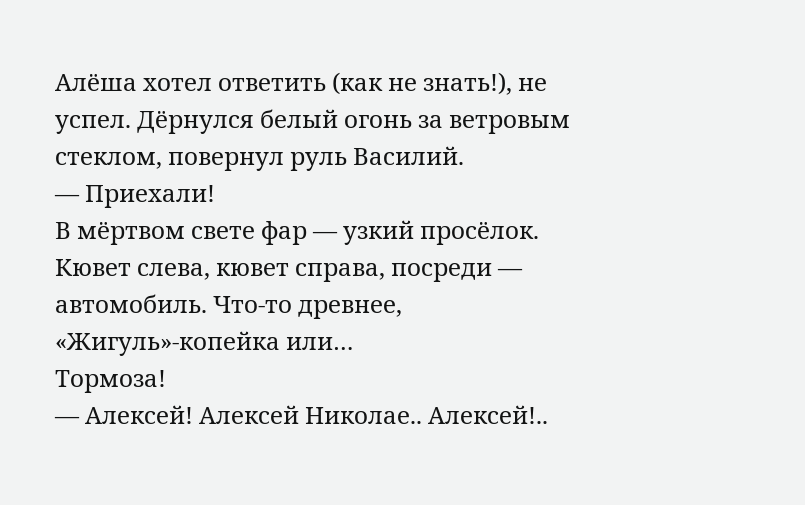Алёша хотел ответить (как не знать!), не успел. Дёрнулся белый огонь за ветровым стеклом, повернул руль Василий.
— Приехали!
В мёртвом свете фар — узкий просёлок. Кювет слева, кювет справа, посреди — автомобиль. Что-то древнее, «Жигуль»-копейка или…
Тормоза!
— Алексей! Алексей Николае.. Алексей!..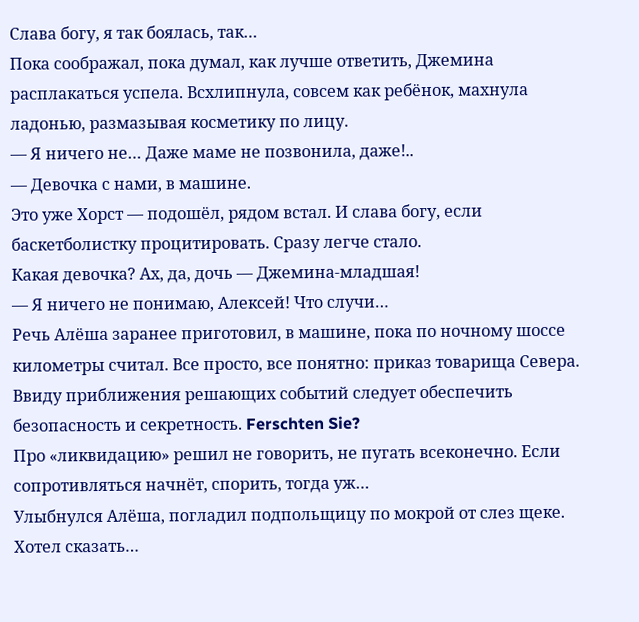Слава богу, я так боялась, так…
Пока соображал, пока думал, как лучше ответить, Джемина расплакаться успела. Всхлипнула, совсем как ребёнок, махнула ладонью, размазывая косметику по лицу.
— Я ничего не… Даже маме не позвонила, даже!..
— Девочка с нами, в машине.
Это уже Хорст — подошёл, рядом встал. И слава богу, если баскетболистку процитировать. Сразу легче стало.
Какая девочка? Ах, да, дочь — Джемина-младшая!
— Я ничего не понимаю, Алексей! Что случи…
Речь Алёша заранее приготовил, в машине, пока по ночному шоссе километры считал. Все просто, все понятно: приказ товарища Севера. Ввиду приближения решающих событий следует обеспечить безопасность и секретность. Ferschten Sie?
Про «ликвидацию» решил не говорить, не пугать всеконечно. Если сопротивляться начнёт, спорить, тогда уж…
Улыбнулся Алёша, погладил подпольщицу по мокрой от слез щеке. Хотел сказать…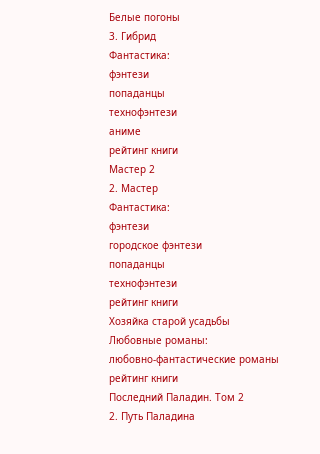Белые погоны
3. Гибрид
Фантастика:
фэнтези
попаданцы
технофэнтези
аниме
рейтинг книги
Мастер 2
2. Мастер
Фантастика:
фэнтези
городское фэнтези
попаданцы
технофэнтези
рейтинг книги
Хозяйка старой усадьбы
Любовные романы:
любовно-фантастические романы
рейтинг книги
Последний Паладин. Том 2
2. Путь Паладина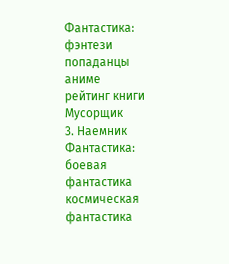Фантастика:
фэнтези
попаданцы
аниме
рейтинг книги
Мусорщик
3. Наемник
Фантастика:
боевая фантастика
космическая фантастика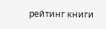рейтинг книги